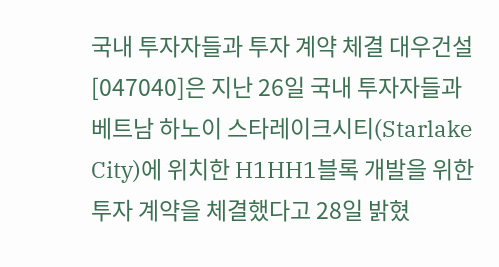국내 투자자들과 투자 계약 체결 대우건설[047040]은 지난 26일 국내 투자자들과 베트남 하노이 스타레이크시티(Starlake City)에 위치한 H1HH1블록 개발을 위한 투자 계약을 체결했다고 28일 밝혔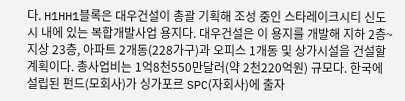다. H1HH1블록은 대우건설이 총괄 기획해 조성 중인 스타레이크시티 신도시 내에 있는 복합개발사업 용지다. 대우건설은 이 용지를 개발해 지하 2층~지상 23층, 아파트 2개동(228가구)과 오피스 1개동 및 상가시설을 건설할 계획이다. 총사업비는 1억8천550만달러(약 2천220억원) 규모다. 한국에 설립된 펀드(모회사)가 싱가포르 SPC(자회사)에 출자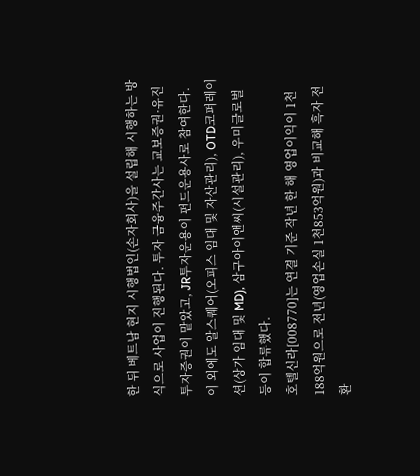한 뒤 베트남 현지 시행법인(손자회사)을 설립해 시행하는 방식으로 사업이 진행된다. 투자 금융주간사는 교보증권·유진투자증권이 맡았고, JR투자운용이 펀드운용사로 참여한다. 이 외에도 알스퀘어(오피스 임대 및 자산관리), OTD코퍼레이션(상가 임대 및 MD), 삼구아이앤씨(시설관리), 우미글로벌 등이 합류했다.
호텔신라[008770]는 연결 기준 작년 한 해 영업이익이 1천188억원으로 전년(영업손실 1천853억원)과 비교해 흑자 전환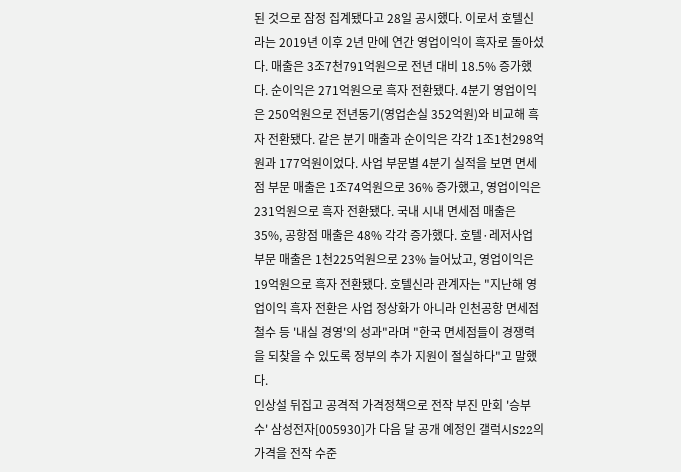된 것으로 잠정 집계됐다고 28일 공시했다. 이로서 호텔신라는 2019년 이후 2년 만에 연간 영업이익이 흑자로 돌아섰다. 매출은 3조7천791억원으로 전년 대비 18.5% 증가했다. 순이익은 271억원으로 흑자 전환됐다. 4분기 영업이익은 250억원으로 전년동기(영업손실 352억원)와 비교해 흑자 전환됐다. 같은 분기 매출과 순이익은 각각 1조1천298억원과 177억원이었다. 사업 부문별 4분기 실적을 보면 면세점 부문 매출은 1조74억원으로 36% 증가했고, 영업이익은 231억원으로 흑자 전환됐다. 국내 시내 면세점 매출은 35%, 공항점 매출은 48% 각각 증가했다. 호텔·레저사업 부문 매출은 1천225억원으로 23% 늘어났고, 영업이익은 19억원으로 흑자 전환됐다. 호텔신라 관계자는 "지난해 영업이익 흑자 전환은 사업 정상화가 아니라 인천공항 면세점 철수 등 '내실 경영'의 성과"라며 "한국 면세점들이 경쟁력을 되찾을 수 있도록 정부의 추가 지원이 절실하다"고 말했다.
인상설 뒤집고 공격적 가격정책으로 전작 부진 만회 '승부수' 삼성전자[005930]가 다음 달 공개 예정인 갤럭시S22의 가격을 전작 수준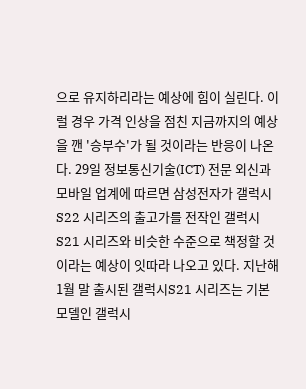으로 유지하리라는 예상에 힘이 실린다. 이럴 경우 가격 인상을 점친 지금까지의 예상을 깬 '승부수'가 될 것이라는 반응이 나온다. 29일 정보통신기술(ICT) 전문 외신과 모바일 업계에 따르면 삼성전자가 갤럭시S22 시리즈의 출고가를 전작인 갤럭시S21 시리즈와 비슷한 수준으로 책정할 것이라는 예상이 잇따라 나오고 있다. 지난해 1월 말 출시된 갤럭시S21 시리즈는 기본 모델인 갤럭시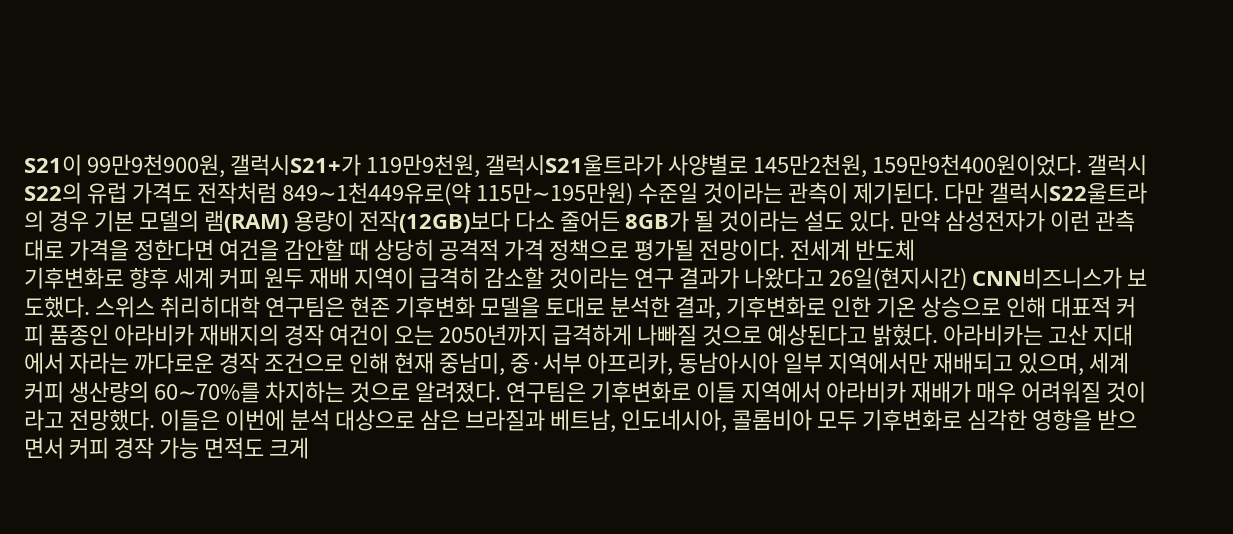S21이 99만9천900원, 갤럭시S21+가 119만9천원, 갤럭시S21울트라가 사양별로 145만2천원, 159만9천400원이었다. 갤럭시S22의 유럽 가격도 전작처럼 849∼1천449유로(약 115만∼195만원) 수준일 것이라는 관측이 제기된다. 다만 갤럭시S22울트라의 경우 기본 모델의 램(RAM) 용량이 전작(12GB)보다 다소 줄어든 8GB가 될 것이라는 설도 있다. 만약 삼성전자가 이런 관측대로 가격을 정한다면 여건을 감안할 때 상당히 공격적 가격 정책으로 평가될 전망이다. 전세계 반도체
기후변화로 향후 세계 커피 원두 재배 지역이 급격히 감소할 것이라는 연구 결과가 나왔다고 26일(현지시간) CNN비즈니스가 보도했다. 스위스 취리히대학 연구팀은 현존 기후변화 모델을 토대로 분석한 결과, 기후변화로 인한 기온 상승으로 인해 대표적 커피 품종인 아라비카 재배지의 경작 여건이 오는 2050년까지 급격하게 나빠질 것으로 예상된다고 밝혔다. 아라비카는 고산 지대에서 자라는 까다로운 경작 조건으로 인해 현재 중남미, 중·서부 아프리카, 동남아시아 일부 지역에서만 재배되고 있으며, 세계 커피 생산량의 60∼70%를 차지하는 것으로 알려졌다. 연구팀은 기후변화로 이들 지역에서 아라비카 재배가 매우 어려워질 것이라고 전망했다. 이들은 이번에 분석 대상으로 삼은 브라질과 베트남, 인도네시아, 콜롬비아 모두 기후변화로 심각한 영향을 받으면서 커피 경작 가능 면적도 크게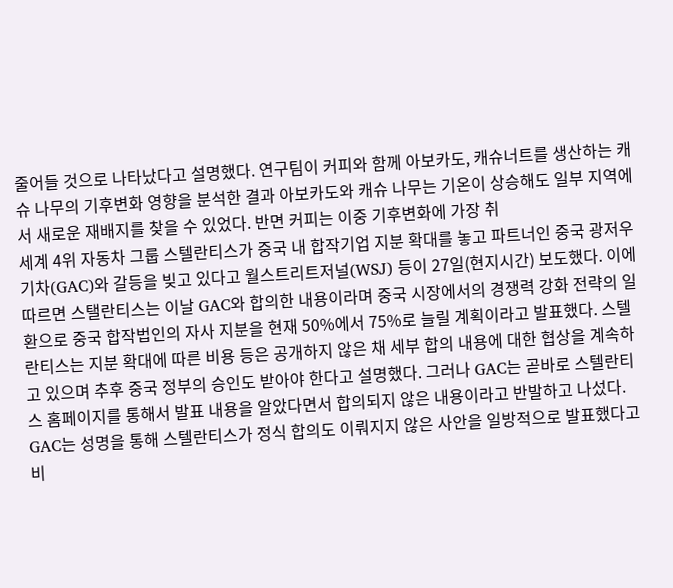줄어들 것으로 나타났다고 설명했다. 연구팀이 커피와 함께 아보카도, 캐슈너트를 생산하는 캐슈 나무의 기후변화 영향을 분석한 결과 아보카도와 캐슈 나무는 기온이 상승해도 일부 지역에서 새로운 재배지를 찾을 수 있었다. 반면 커피는 이중 기후변화에 가장 취
세계 4위 자동차 그룹 스텔란티스가 중국 내 합작기업 지분 확대를 놓고 파트너인 중국 광저우기차(GAC)와 갈등을 빚고 있다고 월스트리트저널(WSJ) 등이 27일(현지시간) 보도했다. 이에 따르면 스탤란티스는 이날 GAC와 합의한 내용이라며 중국 시장에서의 경쟁력 강화 전략의 일환으로 중국 합작법인의 자사 지분을 현재 50%에서 75%로 늘릴 계획이라고 발표했다. 스텔란티스는 지분 확대에 따른 비용 등은 공개하지 않은 채 세부 합의 내용에 대한 협상을 계속하고 있으며 추후 중국 정부의 승인도 받아야 한다고 설명했다. 그러나 GAC는 곧바로 스텔란티스 홈페이지를 통해서 발표 내용을 알았다면서 합의되지 않은 내용이라고 반발하고 나섰다. GAC는 성명을 통해 스텔란티스가 정식 합의도 이뤄지지 않은 사안을 일방적으로 발표했다고 비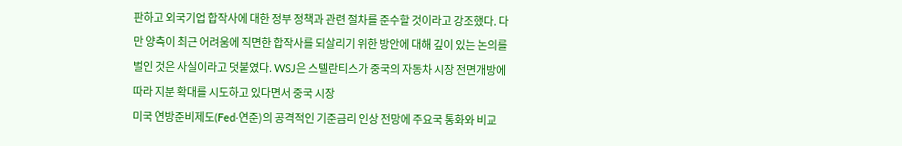판하고 외국기업 합작사에 대한 정부 정책과 관련 절차를 준수할 것이라고 강조했다. 다만 양측이 최근 어려움에 직면한 합작사를 되살리기 위한 방안에 대해 깊이 있는 논의를 벌인 것은 사실이라고 덧붙였다. WSJ은 스텔란티스가 중국의 자동차 시장 전면개방에 따라 지분 확대를 시도하고 있다면서 중국 시장
미국 연방준비제도(Fed·연준)의 공격적인 기준금리 인상 전망에 주요국 통화와 비교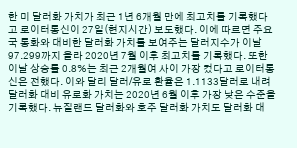한 미 달러화 가치가 최근 1년 6개월 만에 최고치를 기록했다고 로이터통신이 27일(현지시간) 보도했다. 이에 따르면 주요국 통화와 대비한 달러화 가치를 보여주는 달러지수가 이날 97.299까지 올라 2020년 7월 이후 최고치를 기록했다. 또한 이날 상승률 0.8%는 최근 2개월여 사이 가장 컸다고 로이터통신은 전했다. 이와 달리 달러/유로 환율은 1.1133달러로 내려 달러화 대비 유로화 가치는 2020년 6월 이후 가장 낮은 수준을 기록했다. 뉴질랜드 달러화와 호주 달러화 가치도 달러화 대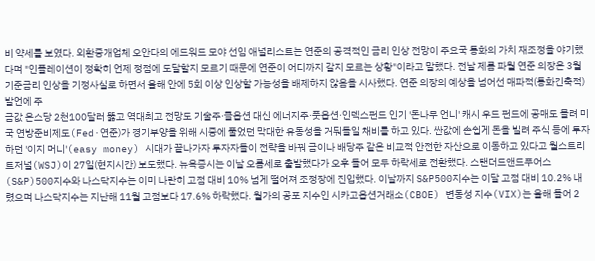비 약세를 보였다. 외환중개업체 오안다의 에드워드 모야 선임 애널리스트는 연준의 공격적인 금리 인상 전망이 주요국 통화의 가치 재조정을 야기했다며 "인플레이션이 정확히 언제 정점에 도달할지 모르기 때문에 연준이 어디까지 갈지 모르는 상황"이라고 말했다. 전날 제롬 파월 연준 의장은 3월 기준금리 인상을 기정사실로 하면서 올해 안에 5회 이상 인상할 가능성을 배제하지 않음을 시사했다. 연준 의장의 예상을 넘어선 매파적(통화긴축적) 발언에 주
금값 온스당 2천100달러 뚫고 역대최고 전망도 기술주·콜옵션 대신 에너지주·풋옵션·인덱스펀드 인기 '돈나무 언니' 캐시 우드 펀드에 공매도 몰려 미국 연방준비제도(Fed·연준)가 경기부양을 위해 시중에 풀었던 막대한 유동성을 거둬들일 채비를 하고 있다. 싼값에 손쉽게 돈을 빌려 주식 등에 투자하던 '이지 머니'(easy money) 시대가 끝나가자 투자자들이 전략을 바꿔 금이나 배당주 같은 비교적 안전한 자산으로 이동하고 있다고 월스트리트저널(WSJ)이 27일(현지시간) 보도했다. 뉴욕증시는 이날 오름세로 출발했다가 오후 들어 모두 하락세로 전환했다. 스탠더드앤드푸어스(S&P)500지수와 나스닥지수는 이미 나란히 고점 대비 10% 넘게 떨어져 조정장에 진입했다. 이날까지 S&P500지수는 이달 고점 대비 10.2% 내렸으며 나스닥지수는 지난해 11월 고점보다 17.6% 하락했다. 월가의 공포 지수인 시카고옵션거래소(CBOE) 변동성 지수(VIX)는 올해 들어 2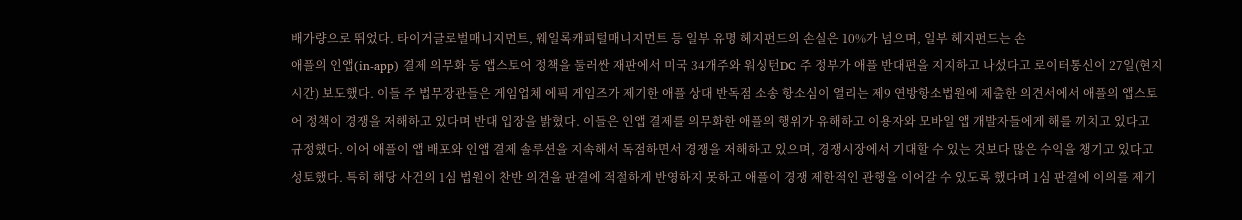배가량으로 뛰었다. 타이거글로벌매니지먼트, 웨일록캐피털매니지먼트 등 일부 유명 헤지펀드의 손실은 10%가 넘으며, 일부 헤지펀드는 손
애플의 인앱(in-app) 결제 의무화 등 앱스토어 정책을 둘러싼 재판에서 미국 34개주와 워싱턴DC 주 정부가 애플 반대편을 지지하고 나섰다고 로이터통신이 27일(현지시간) 보도했다. 이들 주 법무장관들은 게임업체 에픽 게임즈가 제기한 애플 상대 반독점 소송 항소심이 열리는 제9 연방항소법원에 제출한 의견서에서 애플의 앱스토어 정책이 경쟁을 저해하고 있다며 반대 입장을 밝혔다. 이들은 인앱 결제를 의무화한 애플의 행위가 유해하고 이용자와 모바일 앱 개발자들에게 해를 끼치고 있다고 규정했다. 이어 애플이 앱 배포와 인앱 결제 솔루션을 지속해서 독점하면서 경쟁을 저해하고 있으며, 경쟁시장에서 기대할 수 있는 것보다 많은 수익을 챙기고 있다고 성토했다. 특히 해당 사건의 1심 법원이 찬반 의견을 판결에 적절하게 반영하지 못하고 애플이 경쟁 제한적인 관행을 이어갈 수 있도록 했다며 1심 판결에 이의를 제기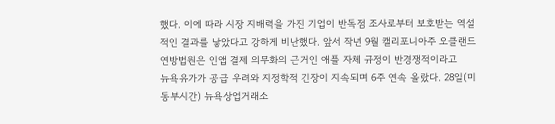했다. 이에 따라 시장 지배력을 가진 기업이 반독점 조사로부터 보호받는 역설적인 결과를 낳았다고 강하게 비난했다. 앞서 작년 9월 캘리포니아주 오클랜드 연방법원은 인앱 결제 의무화의 근거인 애플 자체 규정이 반경쟁적이라고
뉴욕유가가 공급 우려와 지정학적 긴장이 지속되며 6주 연속 올랐다. 28일(미 동부시간) 뉴욕상업거래소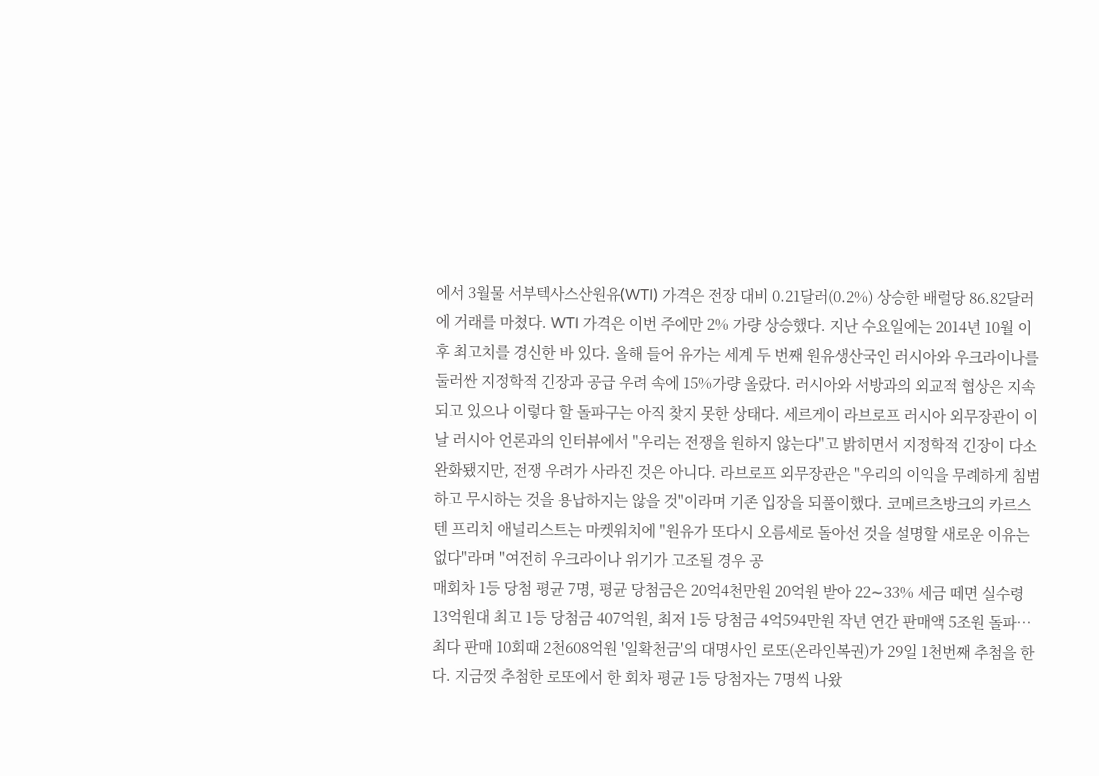에서 3월물 서부텍사스산원유(WTI) 가격은 전장 대비 0.21달러(0.2%) 상승한 배럴당 86.82달러에 거래를 마쳤다. WTI 가격은 이번 주에만 2% 가량 상승했다. 지난 수요일에는 2014년 10월 이후 최고치를 경신한 바 있다. 올해 들어 유가는 세계 두 번째 원유생산국인 러시아와 우크라이나를 둘러싼 지정학적 긴장과 공급 우려 속에 15%가량 올랐다. 러시아와 서방과의 외교적 협상은 지속되고 있으나 이렇다 할 돌파구는 아직 찾지 못한 상태다. 세르게이 라브로프 러시아 외무장관이 이날 러시아 언론과의 인터뷰에서 "우리는 전쟁을 원하지 않는다"고 밝히면서 지정학적 긴장이 다소 완화됐지만, 전쟁 우려가 사라진 것은 아니다. 라브로프 외무장관은 "우리의 이익을 무례하게 침범하고 무시하는 것을 용납하지는 않을 것"이라며 기존 입장을 되풀이했다. 코메르츠방크의 카르스텐 프리치 애널리스트는 마켓워치에 "원유가 또다시 오름세로 돌아선 것을 설명할 새로운 이유는 없다"라며 "여전히 우크라이나 위기가 고조될 경우 공
매회차 1등 당첨 평균 7명, 평균 당첨금은 20억4천만원 20억원 받아 22∼33% 세금 떼면 실수령 13억원대 최고 1등 당첨금 407억원, 최저 1등 당첨금 4억594만원 작년 연간 판매액 5조원 돌파…최다 판매 10회때 2천608억원 '일확천금'의 대명사인 로또(온라인복권)가 29일 1천번째 추첨을 한다. 지금껏 추첨한 로또에서 한 회차 평균 1등 당첨자는 7명씩 나왔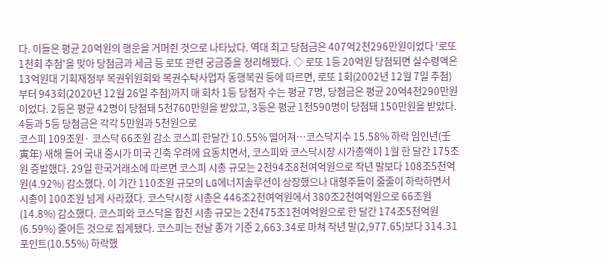다. 이들은 평균 20억원의 행운을 거머쥔 것으로 나타났다. 역대 최고 당첨금은 407억2천296만원이었다 '로또 1천회 추첨'을 맞아 당첨금과 세금 등 로또 관련 궁금증을 정리해봤다. ◇ 로또 1등 20억원 당첨되면 실수령액은 13억원대 기획재정부 복권위원회와 복권수탁사업자 동행복권 등에 따르면, 로또 1회(2002년 12월 7일 추첨)부터 943회(2020년 12월 26일 추첨)까지 매 회차 1등 당첨자 수는 평균 7명, 당첨금은 평균 20억4천290만원이었다. 2등은 평균 42명이 당첨돼 5천760만원을 받았고, 3등은 평균 1천590명이 당첨돼 150만원을 받았다. 4등과 5등 당첨금은 각각 5만원과 5천원으로
코스피 109조원· 코스닥 66조원 감소 코스피 한달간 10.55% 떨어져…코스닥지수 15.58% 하락 임인년(壬寅年) 새해 들어 국내 증시가 미국 긴축 우려에 요동치면서, 코스피와 코스닥시장 시가총액이 1월 한 달간 175조원 증발했다. 29일 한국거래소에 따르면 코스피 시총 규모는 2천94조8천여억원으로 작년 말보다 108조5천억원(4.92%) 감소했다. 이 기간 110조원 규모의 LG에너지솔루션이 상장했으나 대형주들이 줄줄이 하락하면서 시총이 100조원 넘게 사라졌다. 코스닥시장 시총은 446조2천여억원에서 380조2천여억원으로 66조원(14.8%) 감소했다. 코스피와 코스닥을 합친 시총 규모는 2천475조1천여억원으로 한 달간 174조5천억원(6.59%) 줄어든 것으로 집계됐다. 코스피는 전날 종가 기준 2,663.34로 마쳐 작년 말(2,977.65)보다 314.31포인트(10.55%) 하락했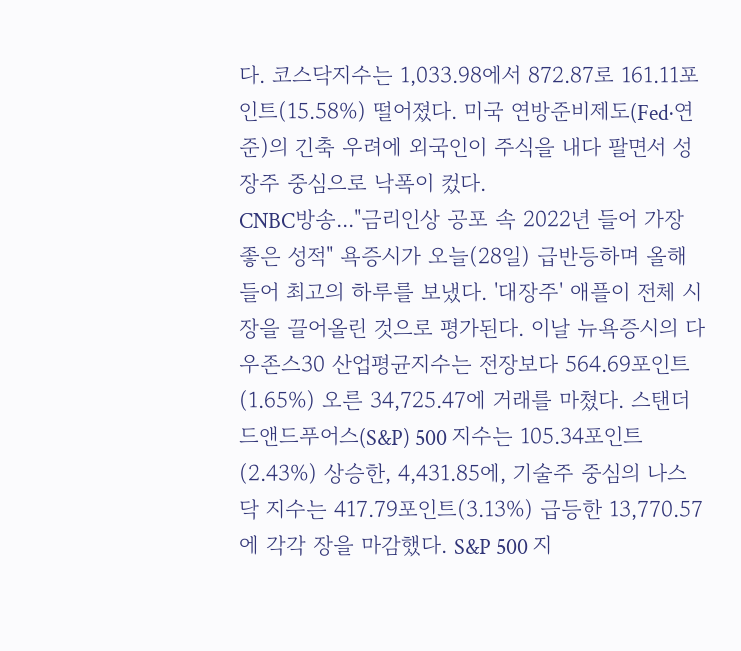다. 코스닥지수는 1,033.98에서 872.87로 161.11포인트(15.58%) 떨어졌다. 미국 연방준비제도(Fed·연준)의 긴축 우려에 외국인이 주식을 내다 팔면서 성장주 중심으로 낙폭이 컸다.
CNBC방송..."금리인상 공포 속 2022년 들어 가장 좋은 성적" 욕증시가 오늘(28일) 급반등하며 올해 들어 최고의 하루를 보냈다. '대장주' 애플이 전체 시장을 끌어올린 것으로 평가된다. 이날 뉴욕증시의 다우존스30 산업평균지수는 전장보다 564.69포인트(1.65%) 오른 34,725.47에 거래를 마쳤다. 스탠더드앤드푸어스(S&P) 500 지수는 105.34포인트(2.43%) 상승한, 4,431.85에, 기술주 중심의 나스닥 지수는 417.79포인트(3.13%) 급등한 13,770.57에 각각 장을 마감했다. S&P 500 지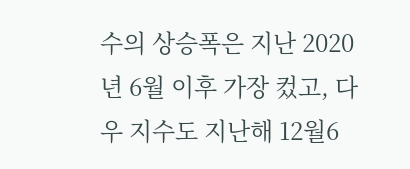수의 상승폭은 지난 2020년 6월 이후 가장 컸고, 다우 지수도 지난해 12월6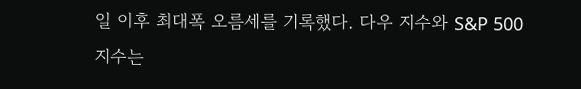일 이후 최대폭 오름세를 기록했다. 다우 지수와 S&P 500 지수는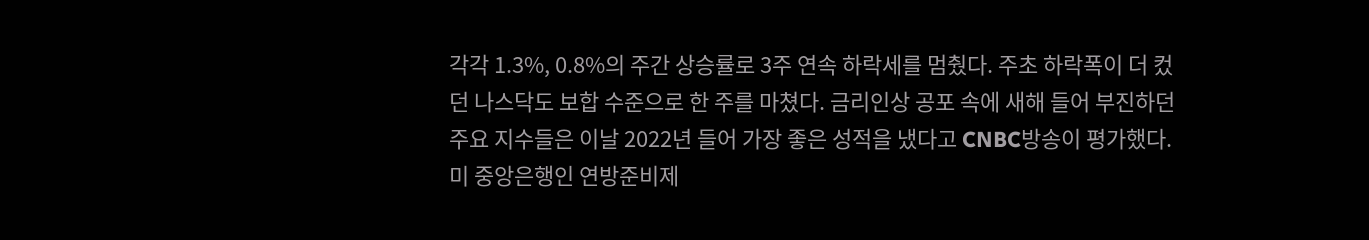각각 1.3%, 0.8%의 주간 상승률로 3주 연속 하락세를 멈췄다. 주초 하락폭이 더 컸던 나스닥도 보합 수준으로 한 주를 마쳤다. 금리인상 공포 속에 새해 들어 부진하던 주요 지수들은 이날 2022년 들어 가장 좋은 성적을 냈다고 CNBC방송이 평가했다. 미 중앙은행인 연방준비제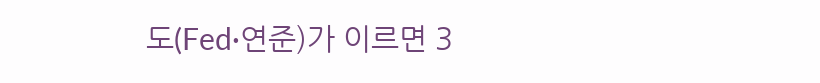도(Fed·연준)가 이르면 3